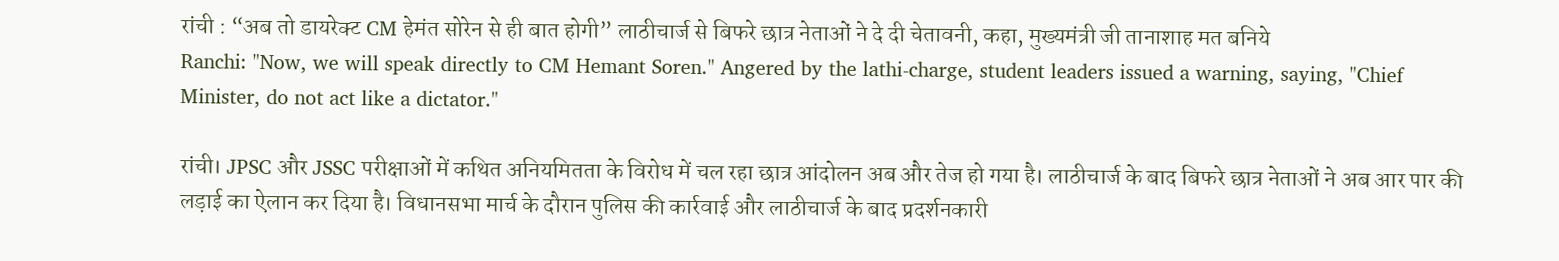रांची : “अब तो डायरेक्ट CM हेमंत सोरेन से ही बात होगी” लाठीचार्ज से बिफरे छात्र नेताओं ने दे दी चेतावनी, कहा, मुख्यमंत्री जी तानाशाह मत बनिये
Ranchi: "Now, we will speak directly to CM Hemant Soren." Angered by the lathi-charge, student leaders issued a warning, saying, "Chief Minister, do not act like a dictator."

रांची। JPSC और JSSC परीक्षाओं में कथित अनियमितता के विरोध में चल रहा छात्र आंदोलन अब और तेज हो गया है। लाठीचार्ज के बाद बिफरे छात्र नेताओं ने अब आर पार की लड़ाई का ऐलान कर दिया है। विधानसभा मार्च के दौरान पुलिस की कार्रवाई और लाठीचार्ज के बाद प्रदर्शनकारी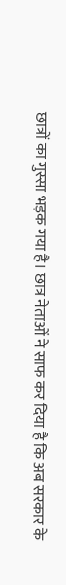छात्रों का गुस्सा भड़क गया है। छात्र नेताओं ने साफ कर दिया है कि अब सरकार के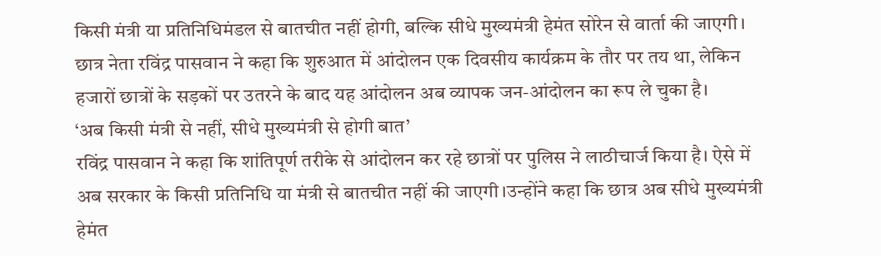किसी मंत्री या प्रतिनिधिमंडल से बातचीत नहीं होगी, बल्कि सीधे मुख्यमंत्री हेमंत सोरेन से वार्ता की जाएगी। छात्र नेता रविंद्र पासवान ने कहा कि शुरुआत में आंदोलन एक दिवसीय कार्यक्रम के तौर पर तय था, लेकिन हजारों छात्रों के सड़कों पर उतरने के बाद यह आंदोलन अब व्यापक जन-आंदोलन का रूप ले चुका है।
‘अब किसी मंत्री से नहीं, सीधे मुख्यमंत्री से होगी बात’
रविंद्र पासवान ने कहा कि शांतिपूर्ण तरीके से आंदोलन कर रहे छात्रों पर पुलिस ने लाठीचार्ज किया है। ऐसे में अब सरकार के किसी प्रतिनिधि या मंत्री से बातचीत नहीं की जाएगी।उन्होंने कहा कि छात्र अब सीधे मुख्यमंत्री हेमंत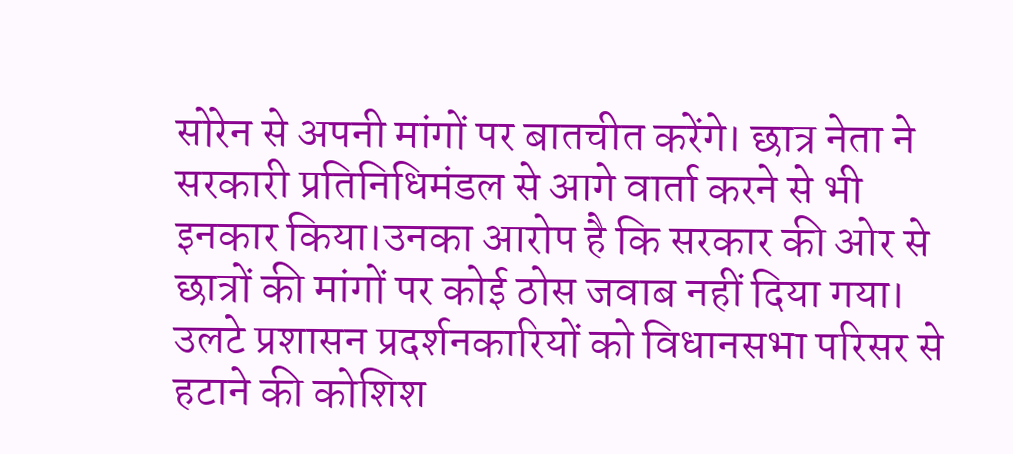सोरेन से अपनी मांगों पर बातचीत करेंगे। छात्र नेता ने सरकारी प्रतिनिधिमंडल से आगे वार्ता करने से भी इनकार किया।उनका आरोप है कि सरकार की ओर से छात्रों की मांगों पर कोई ठोस जवाब नहीं दिया गया। उलटे प्रशासन प्रदर्शनकारियों को विधानसभा परिसर से हटाने की कोशिश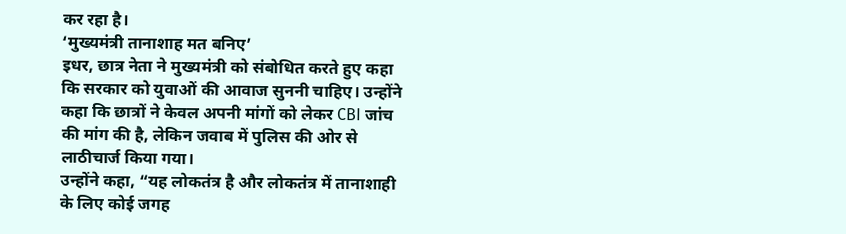कर रहा है।
‘मुख्यमंत्री तानाशाह मत बनिए’
इधर, छात्र नेता ने मुख्यमंत्री को संबोधित करते हुए कहा कि सरकार को युवाओं की आवाज सुननी चाहिए। उन्होंने कहा कि छात्रों ने केवल अपनी मांगों को लेकर CBI जांच की मांग की है, लेकिन जवाब में पुलिस की ओर से लाठीचार्ज किया गया।
उन्होंने कहा, “यह लोकतंत्र है और लोकतंत्र में तानाशाही के लिए कोई जगह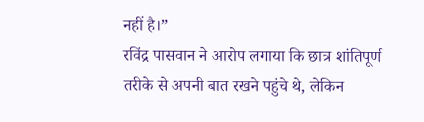नहीं है।”
रविंद्र पासवान ने आरोप लगाया कि छात्र शांतिपूर्ण तरीके से अपनी बात रखने पहुंचे थे, लेकिन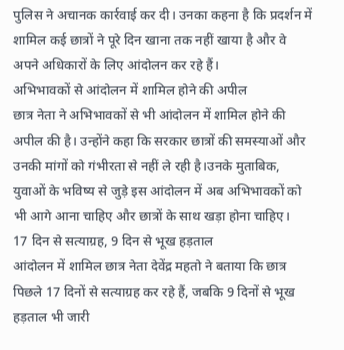पुलिस ने अचानक कार्रवाई कर दी। उनका कहना है कि प्रदर्शन में शामिल कई छात्रों ने पूरे दिन खाना तक नहीं खाया है और वे अपने अधिकारों के लिए आंदोलन कर रहे हैं।
अभिभावकों से आंदोलन में शामिल होने की अपील
छात्र नेता ने अभिभावकों से भी आंदोलन में शामिल होने की अपील की है। उन्होंने कहा कि सरकार छात्रों की समस्याओं और उनकी मांगों को गंभीरता से नहीं ले रही है।उनके मुताबिक, युवाओं के भविष्य से जुड़े इस आंदोलन में अब अभिभावकों को भी आगे आना चाहिए और छात्रों के साथ खड़ा होना चाहिए।
17 दिन से सत्याग्रह, 9 दिन से भूख हड़ताल
आंदोलन में शामिल छात्र नेता देवेंद्र महतो ने बताया कि छात्र पिछले 17 दिनों से सत्याग्रह कर रहे हैं, जबकि 9 दिनों से भूख हड़ताल भी जारी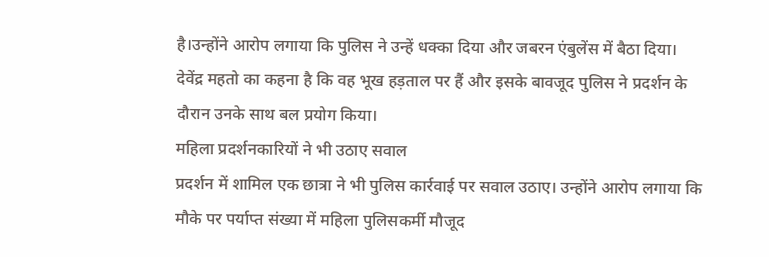है।उन्होंने आरोप लगाया कि पुलिस ने उन्हें धक्का दिया और जबरन एंबुलेंस में बैठा दिया। देवेंद्र महतो का कहना है कि वह भूख हड़ताल पर हैं और इसके बावजूद पुलिस ने प्रदर्शन के दौरान उनके साथ बल प्रयोग किया।
महिला प्रदर्शनकारियों ने भी उठाए सवाल
प्रदर्शन में शामिल एक छात्रा ने भी पुलिस कार्रवाई पर सवाल उठाए। उन्होंने आरोप लगाया कि मौके पर पर्याप्त संख्या में महिला पुलिसकर्मी मौजूद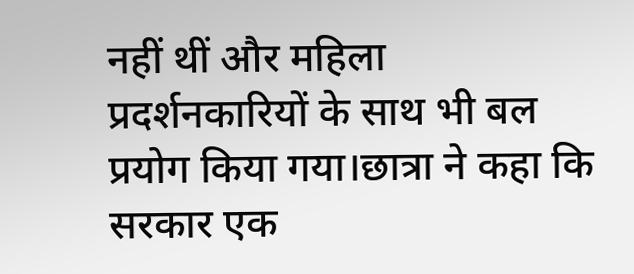नहीं थीं और महिला प्रदर्शनकारियों के साथ भी बल प्रयोग किया गया।छात्रा ने कहा कि सरकार एक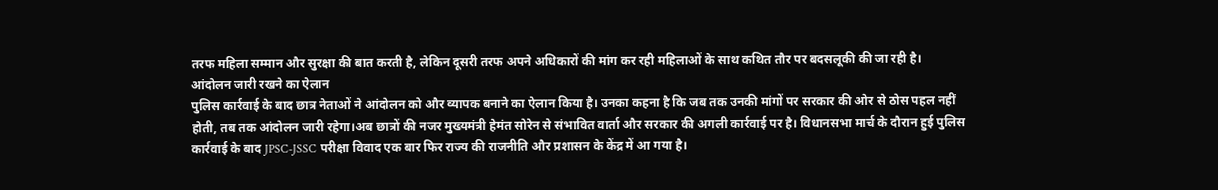तरफ महिला सम्मान और सुरक्षा की बात करती है, लेकिन दूसरी तरफ अपने अधिकारों की मांग कर रही महिलाओं के साथ कथित तौर पर बदसलूकी की जा रही है।
आंदोलन जारी रखने का ऐलान
पुलिस कार्रवाई के बाद छात्र नेताओं ने आंदोलन को और व्यापक बनाने का ऐलान किया है। उनका कहना है कि जब तक उनकी मांगों पर सरकार की ओर से ठोस पहल नहीं होती, तब तक आंदोलन जारी रहेगा।अब छात्रों की नजर मुख्यमंत्री हेमंत सोरेन से संभावित वार्ता और सरकार की अगली कार्रवाई पर है। विधानसभा मार्च के दौरान हुई पुलिस कार्रवाई के बाद JPSC-JSSC परीक्षा विवाद एक बार फिर राज्य की राजनीति और प्रशासन के केंद्र में आ गया है।